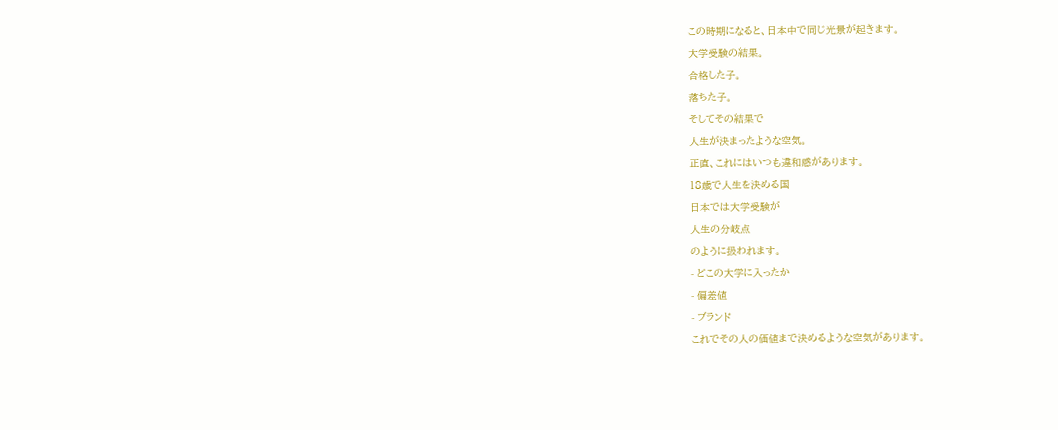この時期になると、日本中で同じ光景が起きます。
大学受験の結果。
合格した子。
落ちた子。
そしてその結果で
人生が決まったような空気。
正直、これにはいつも違和感があります。
18歳で人生を決める国
日本では大学受験が
人生の分岐点
のように扱われます。
- どこの大学に入ったか
- 偏差値
- ブランド
これでその人の価値まで決めるような空気があります。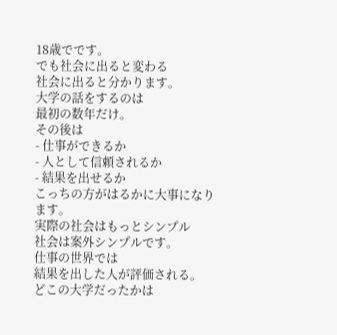18歳でです。
でも社会に出ると変わる
社会に出ると分かります。
大学の話をするのは
最初の数年だけ。
その後は
- 仕事ができるか
- 人として信頼されるか
- 結果を出せるか
こっちの方がはるかに大事になります。
実際の社会はもっとシンプル
社会は案外シンプルです。
仕事の世界では
結果を出した人が評価される。
どこの大学だったかは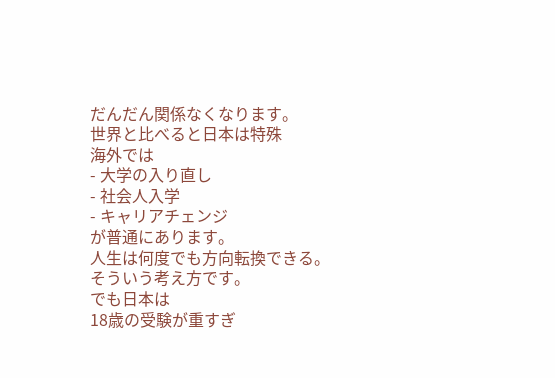だんだん関係なくなります。
世界と比べると日本は特殊
海外では
- 大学の入り直し
- 社会人入学
- キャリアチェンジ
が普通にあります。
人生は何度でも方向転換できる。
そういう考え方です。
でも日本は
18歳の受験が重すぎ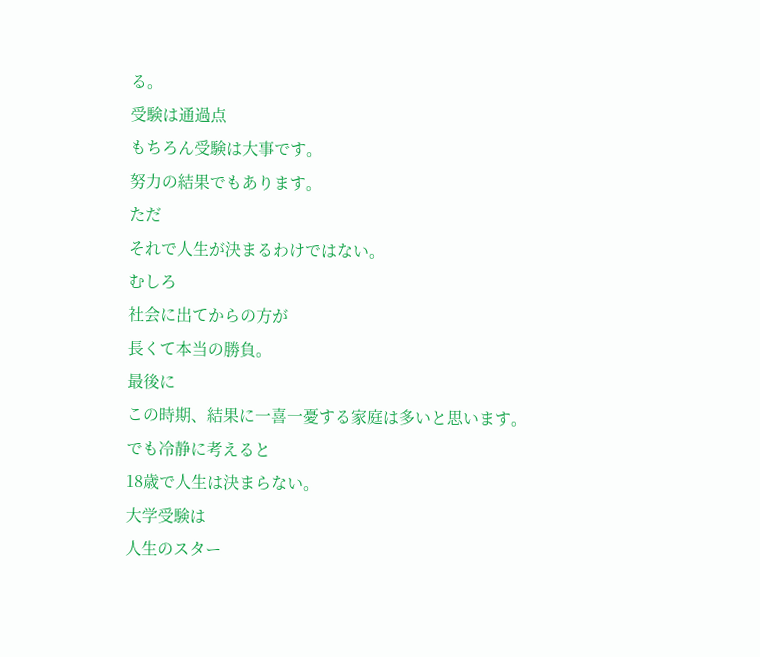る。
受験は通過点
もちろん受験は大事です。
努力の結果でもあります。
ただ
それで人生が決まるわけではない。
むしろ
社会に出てからの方が
長くて本当の勝負。
最後に
この時期、結果に一喜一憂する家庭は多いと思います。
でも冷静に考えると
18歳で人生は決まらない。
大学受験は
人生のスター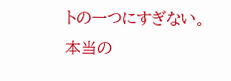トの一つにすぎない。
本当の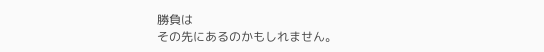勝負は
その先にあるのかもしれません。